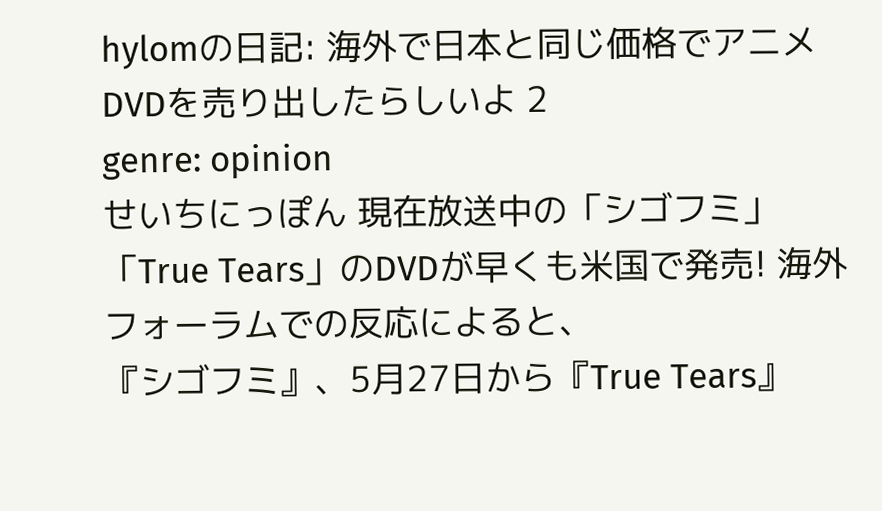hylomの日記: 海外で日本と同じ価格でアニメDVDを売り出したらしいよ 2
genre: opinion
せいちにっぽん 現在放送中の「シゴフミ」「True Tears」のDVDが早くも米国で発売! 海外フォーラムでの反応によると、
『シゴフミ』、5月27日から『True Tears』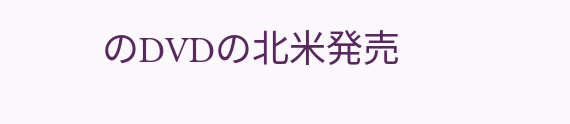のDVDの北米発売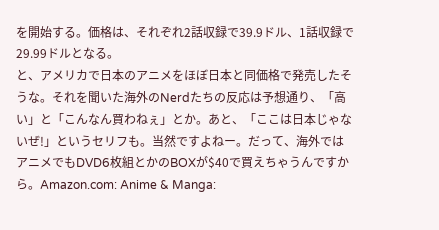を開始する。価格は、それぞれ2話収録で39.9ドル、1話収録で29.99ドルとなる。
と、アメリカで日本のアニメをほぼ日本と同価格で発売したそうな。それを聞いた海外のNerdたちの反応は予想通り、「高い」と「こんなん買わねぇ」とか。あと、「ここは日本じゃないぜ!」というセリフも。当然ですよねー。だって、海外ではアニメでもDVD6枚組とかのBOXが$40で買えちゃうんですから。Amazon.com: Anime & Manga: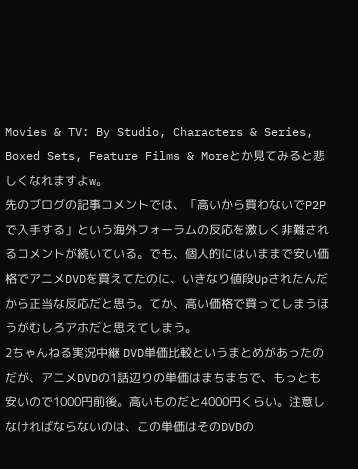Movies & TV: By Studio, Characters & Series, Boxed Sets, Feature Films & Moreとか見てみると悲しくなれますよw。
先のブログの記事コメントでは、「高いから買わないでP2Pで入手する」という海外フォーラムの反応を激しく非難されるコメントが続いている。でも、個人的にはいままで安い価格でアニメDVDを買えてたのに、いきなり値段Upされたんだから正当な反応だと思う。てか、高い価格で買ってしまうほうがむしろアホだと思えてしまう。
2ちゃんねる実況中継 DVD単価比較というまとめがあったのだが、アニメDVDの1話辺りの単価はまちまちで、もっとも安いので1000円前後。高いものだと4000円くらい。注意しなければならないのは、この単価はそのDVDの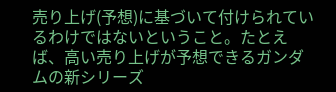売り上げ(予想)に基づいて付けられているわけではないということ。たとえば、高い売り上げが予想できるガンダムの新シリーズ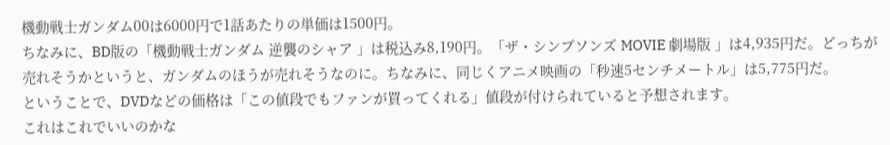機動戦士ガンダム00は6000円で1話あたりの単価は1500円。
ちなみに、BD版の「機動戦士ガンダム 逆襲のシャア 」は税込み8,190円。「ザ・シンプソンズ MOVIE 劇場版 」は4,935円だ。どっちが売れそうかというと、ガンダムのほうが売れそうなのに。ちなみに、同じくアニメ映画の「秒速5センチメートル」は5,775円だ。
ということで、DVDなどの価格は「この値段でもファンが買ってくれる」値段が付けられていると予想されます。
これはこれでいいのかな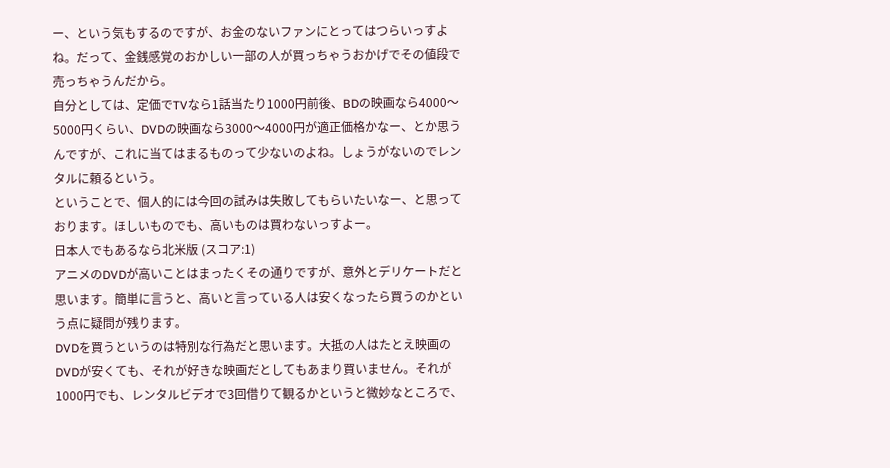ー、という気もするのですが、お金のないファンにとってはつらいっすよね。だって、金銭感覚のおかしい一部の人が買っちゃうおかげでその値段で売っちゃうんだから。
自分としては、定価でTVなら1話当たり1000円前後、BDの映画なら4000〜5000円くらい、DVDの映画なら3000〜4000円が適正価格かなー、とか思うんですが、これに当てはまるものって少ないのよね。しょうがないのでレンタルに頼るという。
ということで、個人的には今回の試みは失敗してもらいたいなー、と思っております。ほしいものでも、高いものは買わないっすよー。
日本人でもあるなら北米版 (スコア:1)
アニメのDVDが高いことはまったくその通りですが、意外とデリケートだと思います。簡単に言うと、高いと言っている人は安くなったら買うのかという点に疑問が残ります。
DVDを買うというのは特別な行為だと思います。大抵の人はたとえ映画のDVDが安くても、それが好きな映画だとしてもあまり買いません。それが1000円でも、レンタルビデオで3回借りて観るかというと微妙なところで、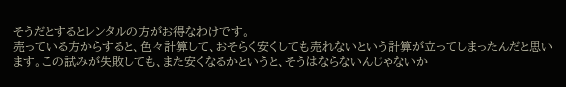そうだとするとレンタルの方がお得なわけです。
売っている方からすると、色々計算して、おそらく安くしても売れないという計算が立ってしまったんだと思います。この試みが失敗しても、また安くなるかというと、そうはならないんじゃないか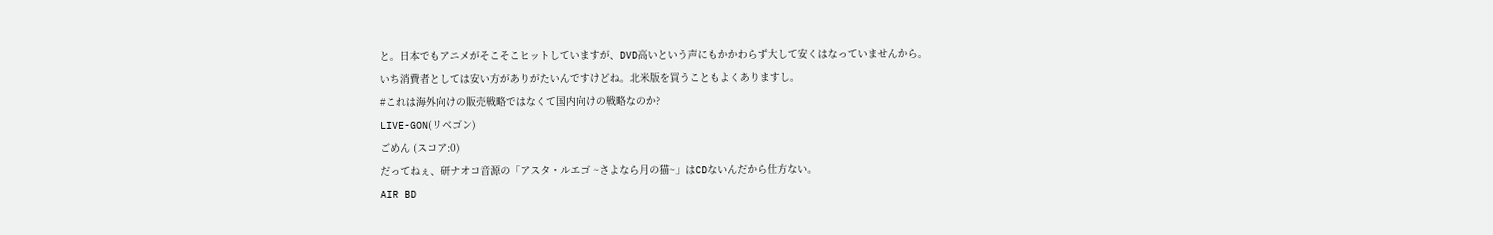と。日本でもアニメがそこそこヒットしていますが、DVD高いという声にもかかわらず大して安くはなっていませんから。
いち消費者としては安い方がありがたいんですけどね。北米版を買うこともよくありますし。
#これは海外向けの販売戦略ではなくて国内向けの戦略なのか?
LIVE-GON(リベゴン)
ごめん (スコア:0)
だってねぇ、研ナオコ音源の「アスタ・ルエゴ ~さよなら月の猫~」はCDないんだから仕方ない。
AIR BD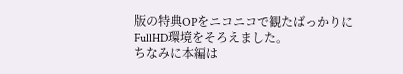版の特典OPをニコニコで観たばっかりにFullHD環境をそろえました。
ちなみに本編は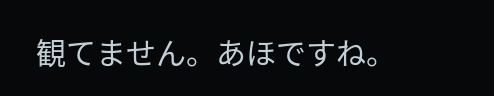観てません。あほですね。